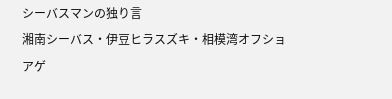シーバスマンの独り言
湘南シーバス・伊豆ヒラスズキ・相模湾オフショアゲ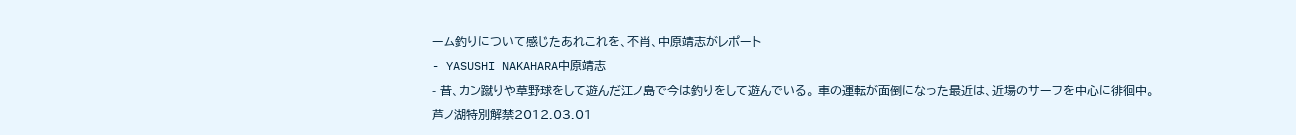ーム釣りについて感じたあれこれを、不肖、中原靖志がレポート
- YASUSHI NAKAHARA中原靖志
- 昔、カン蹴りや草野球をして遊んだ江ノ島で今は釣りをして遊んでいる。 車の運転が面倒になった最近は、近場のサーフを中心に徘徊中。
芦ノ湖特別解禁2012.03.01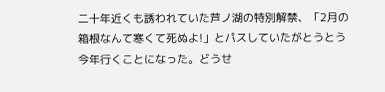二十年近くも誘われていた芦ノ湖の特別解禁、「2月の箱根なんて寒くて死ぬよ!」とパスしていたがとうとう今年行くことになった。どうせ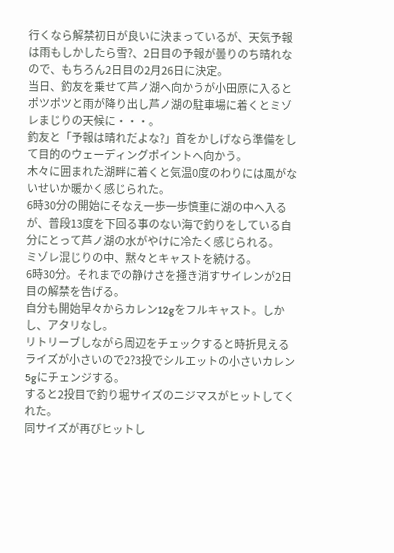行くなら解禁初日が良いに決まっているが、天気予報は雨もしかしたら雪?、2日目の予報が曇りのち晴れなので、もちろん2日目の2月26日に決定。
当日、釣友を乗せて芦ノ湖へ向かうが小田原に入るとポツポツと雨が降り出し芦ノ湖の駐車場に着くとミゾレまじりの天候に・・・。
釣友と「予報は晴れだよな?」首をかしげなら準備をして目的のウェーディングポイントへ向かう。
木々に囲まれた湖畔に着くと気温0度のわりには風がないせいか暖かく感じられた。
6時30分の開始にそなえ一歩一歩慎重に湖の中へ入るが、普段13度を下回る事のない海で釣りをしている自分にとって芦ノ湖の水がやけに冷たく感じられる。
ミゾレ混じりの中、黙々とキャストを続ける。
6時30分。それまでの静けさを掻き消すサイレンが2日目の解禁を告げる。
自分も開始早々からカレン12gをフルキャスト。しかし、アタリなし。
リトリーブしながら周辺をチェックすると時折見えるライズが小さいので2?3投でシルエットの小さいカレン5gにチェンジする。
すると2投目で釣り堀サイズのニジマスがヒットしてくれた。
同サイズが再びヒットし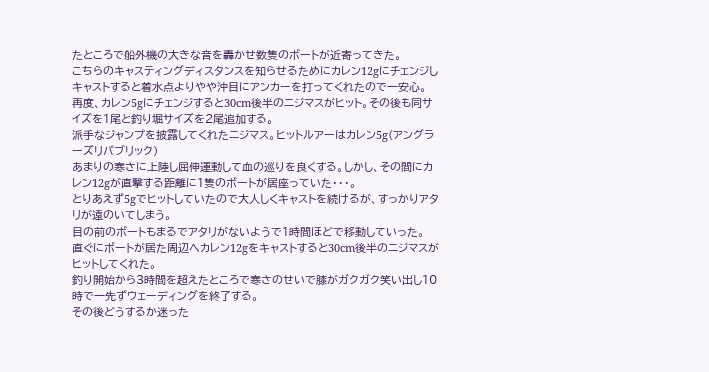たところで船外機の大きな音を轟かせ数隻のボートが近寄ってきた。
こちらのキャスティングディスタンスを知らせるためにカレン12gにチェンジしキャストすると着水点よりやや沖目にアンカーを打ってくれたので一安心。
再度、カレン5gにチェンジすると30cm後半のニジマスがヒット。その後も同サイズを1尾と釣り堀サイズを2尾追加する。
派手なジャンプを披露してくれたニジマス。ヒットルアーはカレン5g(アングラーズリパブリック)
あまりの寒さに上陸し屈伸運動して血の巡りを良くする。しかし、その間にカレン12gが直撃する距離に1隻のボートが居座っていた・・・。
とりあえず5gでヒットしていたので大人しくキャストを続けるが、すっかりアタリが遠のいてしまう。
目の前のボートもまるでアタリがないようで1時間ほどで移動していった。
直ぐにボートが居た周辺へカレン12gをキャストすると30cm後半のニジマスがヒットしてくれた。
釣り開始から3時間を超えたところで寒さのせいで膝がガクガク笑い出し10時で一先ずウェーディングを終了する。
その後どうするか迷った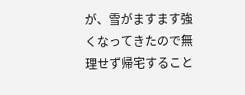が、雪がますます強くなってきたので無理せず帰宅すること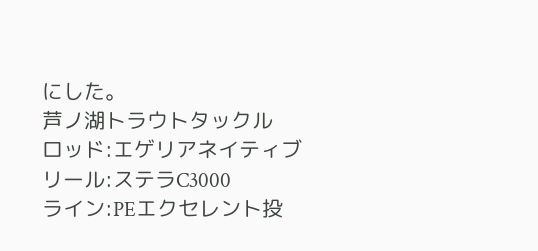にした。
芦ノ湖トラウトタックル
ロッド:エゲリアネイティブ
リール:ステラC3000
ライン:PEエクセレント投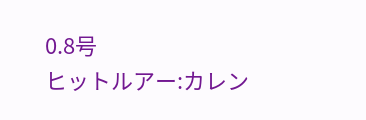0.8号
ヒットルアー:カレン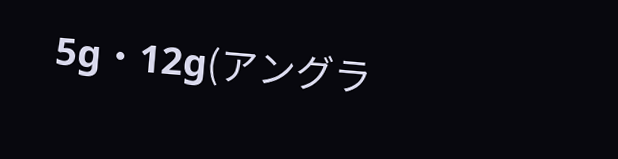5g・12g(アングラ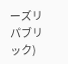ーズリパブリック)